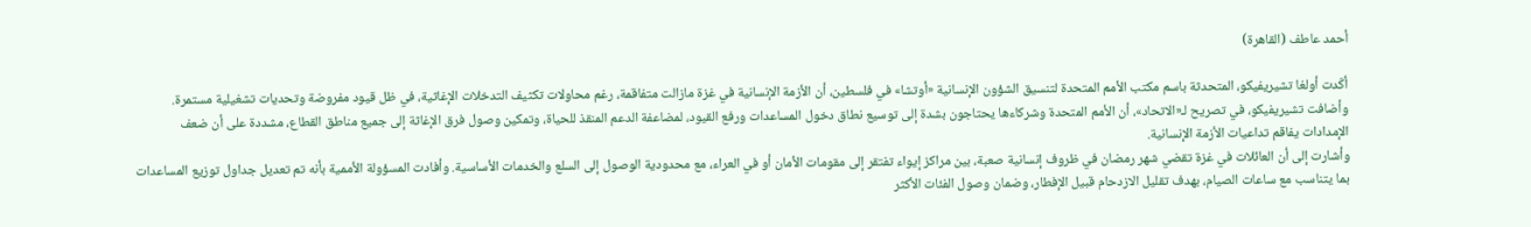أحمد عاطف (القاهرة)

أكّدت أولغا تشيريفيكو، المتحدثة باسم مكتب الأمم المتحدة لتنسيق الشؤون الإنسانية «أوتشا» في فلسطين، أن الأزمة الإنسانية في غزة مازالت متفاقمة، رغم محاولات تكثيف التدخلات الإغاثية، في ظل قيود مفروضة وتحديات تشغيلية مستمرة.
وأضافت تشيريفيكو، في تصريح لـ«الاتحاد»، أن الأمم المتحدة وشركاءها يحتاجون بشدة إلى توسيع نطاق دخول المساعدات ورفع القيود، لمضاعفة الدعم المنقذ للحياة، وتمكين وصول فرق الإغاثة إلى جميع مناطق القطاع، مشددة على أن ضعف الإمدادات يفاقم تداعيات الأزمة الإنسانية.
وأشارت إلى أن العائلات في غزة تقضي شهر رمضان في ظروف إنسانية صعبة، بين مراكز إيواء تفتقر إلى مقومات الأمان أو في العراء، مع محدودية الوصول إلى السلع والخدمات الأساسية. وأفادت المسؤولة الأممية بأنه تم تعديل جداول توزيع المساعدات بما يتناسب مع ساعات الصيام، بهدف تقليل الازدحام قبيل الإفطار، وضمان وصول الفئات الأكثر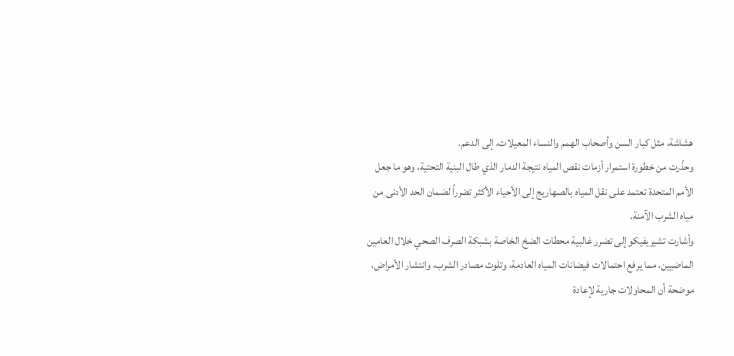هشاشة، مثل كبار السن وأصحاب الهمم والنساء المعيلات، إلى الدعم.
وحذّرت من خطورة استمرار أزمات نقص المياه نتيجة الدمار الذي طال البنية التحتية، وهو ما جعل الأمم المتحدة تعتمد على نقل المياه بالصهاريج إلى الأحياء الأكثر تضرراً لضمان الحد الأدنى من مياه الشرب الآمنة.
وأشارت تشيريفيكو إلى تضرر غالبية محطات الضخ الخاصة بشبكة الصرف الصحي خلال العامين الماضيين، مما يرفع احتمالات فيضانات المياه العادمة، وتلوث مصادر الشرب، وانتشار الأمراض، موضحة أن المحاولات جارية لإعادة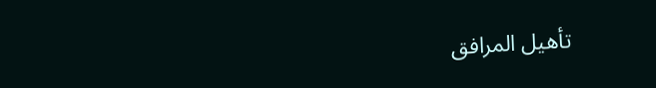تأهيل المرافق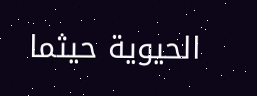الحيوية حيثما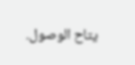يتاح الوصول.